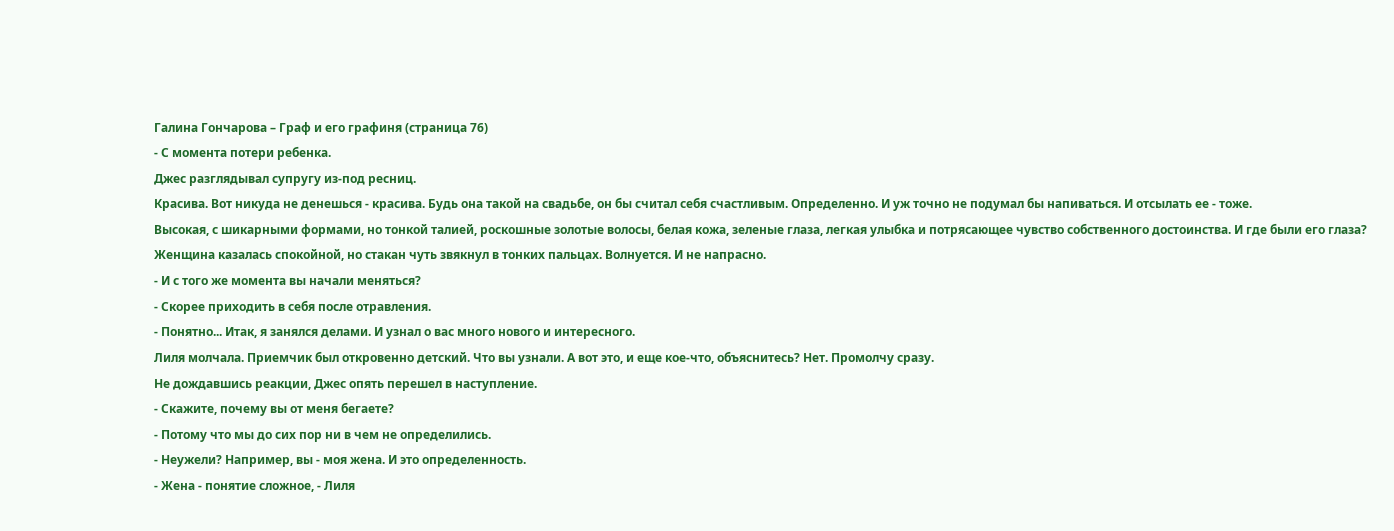Галина Гончарова – Граф и его графиня (страница 76)
- С момента потери ребенка.
Джес разглядывал супругу из-под ресниц.
Красива. Вот никуда не денешься - красива. Будь она такой на свадьбе, он бы считал себя счастливым. Определенно. И уж точно не подумал бы напиваться. И отсылать ее - тоже.
Высокая, с шикарными формами, но тонкой талией, роскошные золотые волосы, белая кожа, зеленые глаза, легкая улыбка и потрясающее чувство собственного достоинства. И где были его глаза? Женщина казалась спокойной, но стакан чуть звякнул в тонких пальцах. Волнуется. И не напрасно.
- И с того же момента вы начали меняться?
- Скорее приходить в себя после отравления.
- Понятно... Итак, я занялся делами. И узнал о вас много нового и интересного.
Лиля молчала. Приемчик был откровенно детский. Что вы узнали. А вот это, и еще кое-что, объяснитесь? Нет. Промолчу сразу.
Не дождавшись реакции, Джес опять перешел в наступление.
- Скажите, почему вы от меня бегаете?
- Потому что мы до сих пор ни в чем не определились.
- Неужели? Например, вы - моя жена. И это определенность.
- Жена - понятие сложное, - Лиля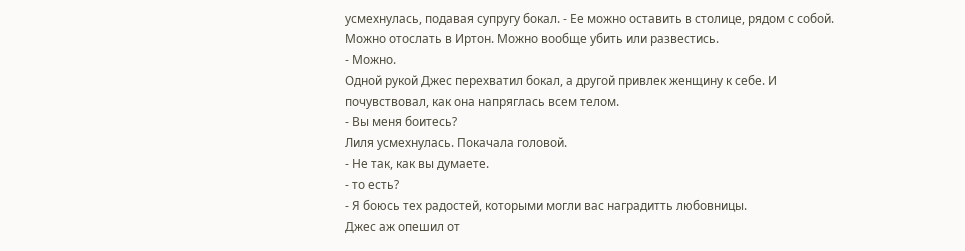усмехнулась, подавая супругу бокал. - Ее можно оставить в столице, рядом с собой. Можно отослать в Иртон. Можно вообще убить или развестись.
- Можно.
Одной рукой Джес перехватил бокал, а другой привлек женщину к себе. И почувствовал, как она напряглась всем телом.
- Вы меня боитесь?
Лиля усмехнулась. Покачала головой.
- Не так, как вы думаете.
- то есть?
- Я боюсь тех радостей, которыми могли вас наградитть любовницы.
Джес аж опешил от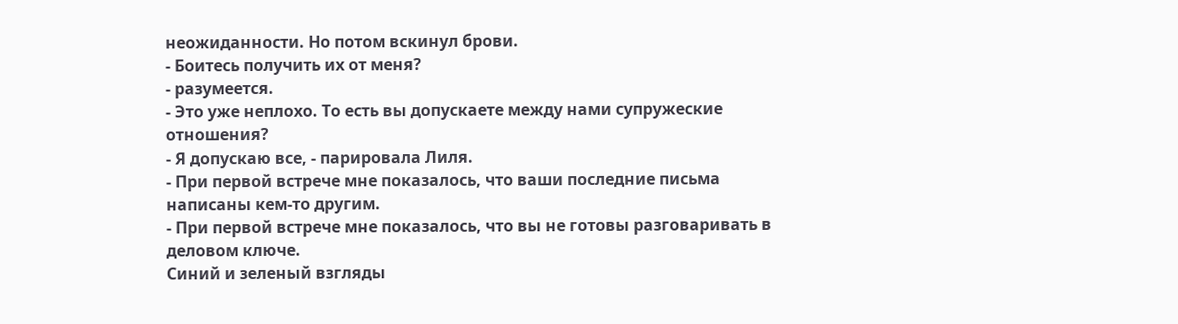неожиданности. Но потом вскинул брови.
- Боитесь получить их от меня?
- разумеется.
- Это уже неплохо. То есть вы допускаете между нами супружеские отношения?
- Я допускаю все, - парировала Лиля.
- При первой встрече мне показалось, что ваши последние письма написаны кем-то другим.
- При первой встрече мне показалось, что вы не готовы разговаривать в деловом ключе.
Синий и зеленый взгляды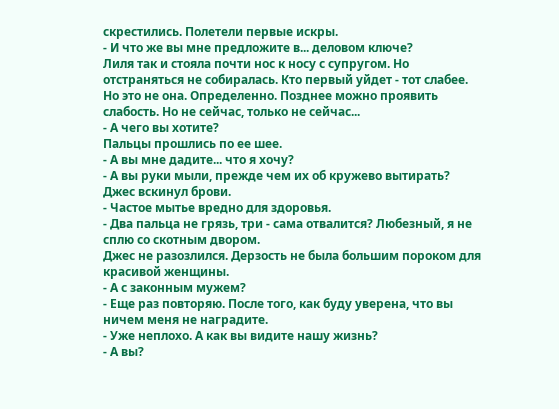скрестились. Полетели первые искры.
- И что же вы мне предложите в... деловом ключе?
Лиля так и стояла почти нос к носу с супругом. Но отстраняться не собиралась. Кто первый уйдет - тот слабее. Но это не она. Определенно. Позднее можно проявить слабость. Но не сейчас, только не сейчас...
- А чего вы хотите?
Пальцы прошлись по ее шее.
- А вы мне дадите... что я хочу?
- А вы руки мыли, прежде чем их об кружево вытирать?
Джес вскинул брови.
- Частое мытье вредно для здоровья.
- Два пальца не грязь, три - сама отвалится? Любезный, я не сплю со скотным двором.
Джес не разозлился. Дерзость не была большим пороком для красивой женщины.
- А с законным мужем?
- Еще раз повторяю. После того, как буду уверена, что вы ничем меня не наградите.
- Уже неплохо. А как вы видите нашу жизнь?
- А вы?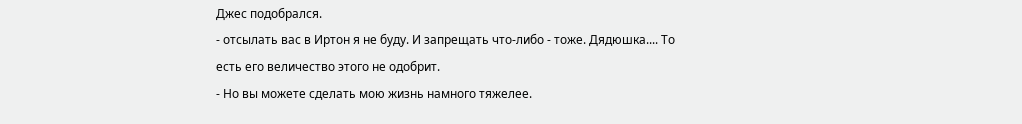Джес подобрался.
- отсылать вас в Иртон я не буду. И запрещать что-либо - тоже. Дядюшка.... То есть его величество этого не одобрит.
- Но вы можете сделать мою жизнь намного тяжелее.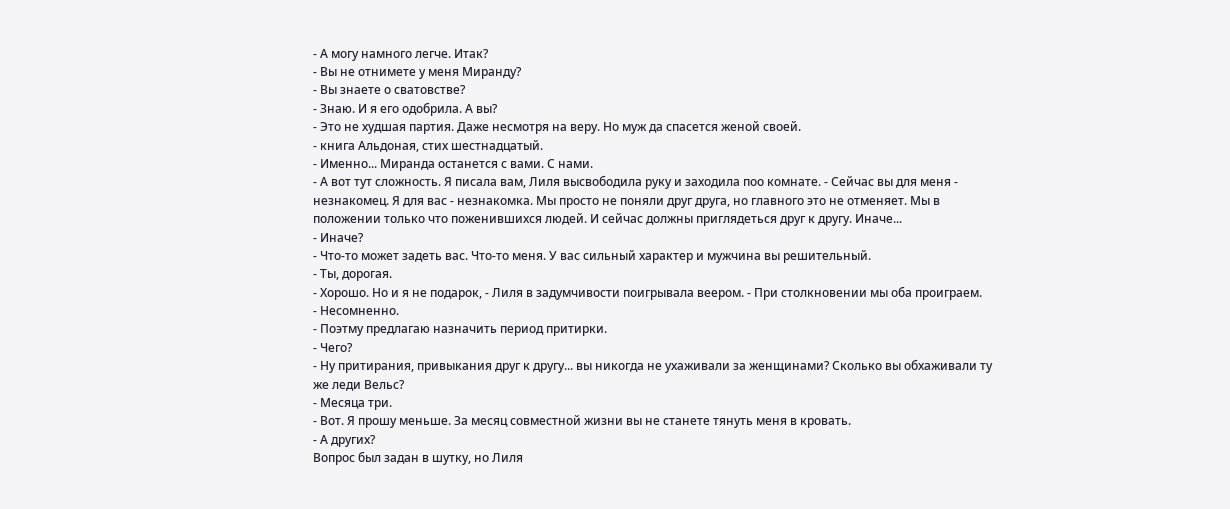- А могу намного легче. Итак?
- Вы не отнимете у меня Миранду?
- Вы знаете о сватовстве?
- Знаю. И я его одобрила. А вы?
- Это не худшая партия. Даже несмотря на веру. Но муж да спасется женой своей.
- книга Альдоная, стих шестнадцатый.
- Именно... Миранда останется с вами. С нами.
- А вот тут сложность. Я писала вам, Лиля высвободила руку и заходила поо комнате. - Сейчас вы для меня - незнакомец. Я для вас - незнакомка. Мы просто не поняли друг друга, но главного это не отменяет. Мы в положении только что поженившихся людей. И сейчас должны приглядеться друг к другу. Иначе...
- Иначе?
- Что-то может задеть вас. Что-то меня. У вас сильный характер и мужчина вы решительный.
- Ты, дорогая.
- Хорошо. Но и я не подарок, - Лиля в задумчивости поигрывала веером. - При столкновении мы оба проиграем.
- Несомненно.
- Поэтму предлагаю назначить период притирки.
- Чего?
- Ну притирания, привыкания друг к другу... вы никогда не ухаживали за женщинами? Сколько вы обхаживали ту же леди Вельс?
- Месяца три.
- Вот. Я прошу меньше. За месяц совместной жизни вы не станете тянуть меня в кровать.
- А других?
Вопрос был задан в шутку, но Лиля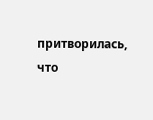притворилась, что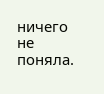ничего не поняла.